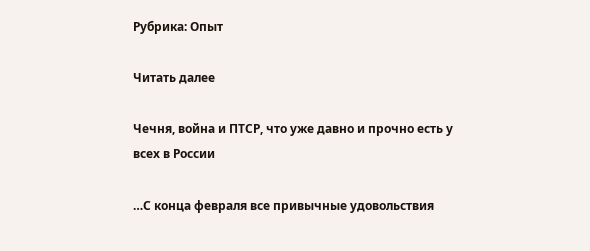Рубрика: Опыт

Читать далее

Чечня, война и ПТСР, что уже давно и прочно есть у всех в России

…С конца февраля все привычные удовольствия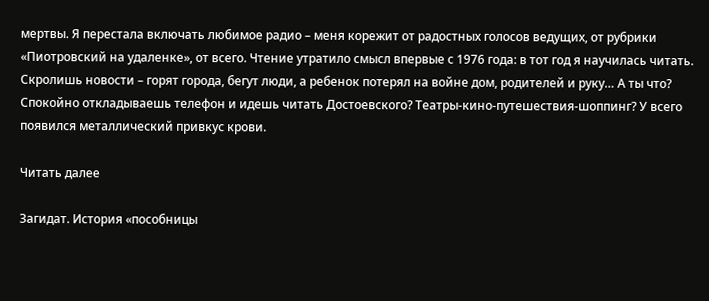мертвы. Я перестала включать любимое радио – меня корежит от радостных голосов ведущих, от рубрики «Пиотровский на удаленке», от всего. Чтение утратило смысл впервые с 1976 года: в тот год я научилась читать. Скролишь новости – горят города, бегут люди, а ребенок потерял на войне дом, родителей и руку… А ты что? Спокойно откладываешь телефон и идешь читать Достоевского? Театры-кино-путешествия-шоппинг? У всего появился металлический привкус крови.

Читать далее

Загидат. История «пособницы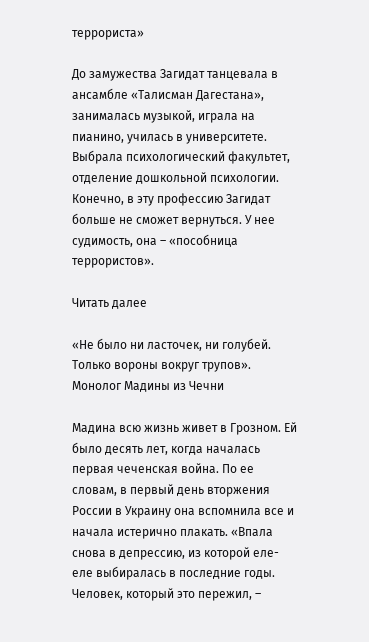террориста»

До замужества Загидат танцевала в ансамбле «Талисман Дагестана», занималась музыкой, играла на пианино, училась в университете. Выбрала психологический факультет, отделение дошкольной психологии. Конечно, в эту профессию Загидат больше не сможет вернуться. У нее судимость, она – «пособница террористов».

Читать далее

«Не было ни ласточек, ни голубей. Только вороны вокруг трупов». Монолог Мадины из Чечни

Мадина всю жизнь живет в Грозном. Ей было десять лет, когда началась первая чеченская война. По ее словам, в первый день вторжения России в Украину она вспомнила все и начала истерично плакать. «Впала снова в депрессию, из которой еле-еле выбиралась в последние годы. Человек, который это пережил, –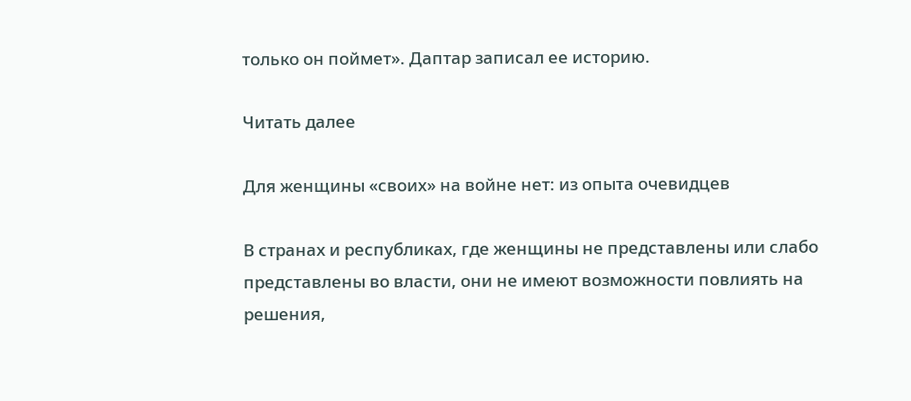только он поймет». Даптар записал ее историю.

Читать далее

Для женщины «своих» на войне нет: из опыта очевидцев

В странах и республиках, где женщины не представлены или слабо представлены во власти, они не имеют возможности повлиять на решения,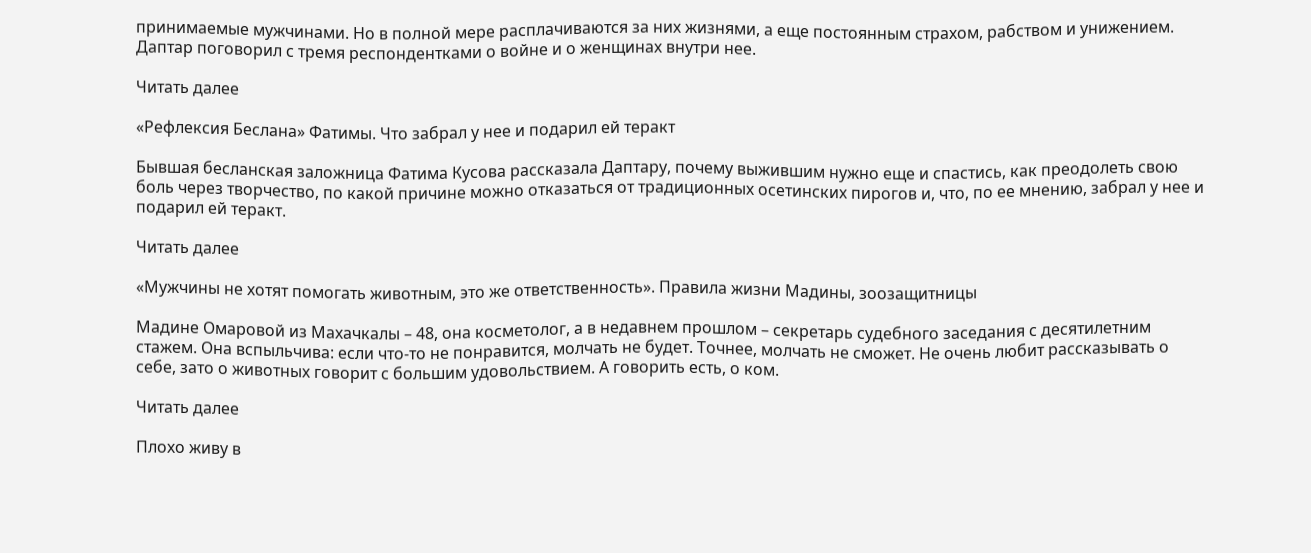принимаемые мужчинами. Но в полной мере расплачиваются за них жизнями, а еще постоянным страхом, рабством и унижением. Даптар поговорил с тремя респондентками о войне и о женщинах внутри нее.

Читать далее

«Рефлексия Беслана» Фатимы. Что забрал у нее и подарил ей теракт

Бывшая бесланская заложница Фатима Кусова рассказала Даптару, почему выжившим нужно еще и спастись, как преодолеть свою боль через творчество, по какой причине можно отказаться от традиционных осетинских пирогов и, что, по ее мнению, забрал у нее и подарил ей теракт.

Читать далее

«Мужчины не хотят помогать животным, это же ответственность». Правила жизни Мадины, зоозащитницы

Мадине Омаровой из Махачкалы – 48, она косметолог, а в недавнем прошлом – секретарь судебного заседания с десятилетним стажем. Она вспыльчива: если что-то не понравится, молчать не будет. Точнее, молчать не сможет. Не очень любит рассказывать о себе, зато о животных говорит с большим удовольствием. А говорить есть, о ком.

Читать далее

Плохо живу в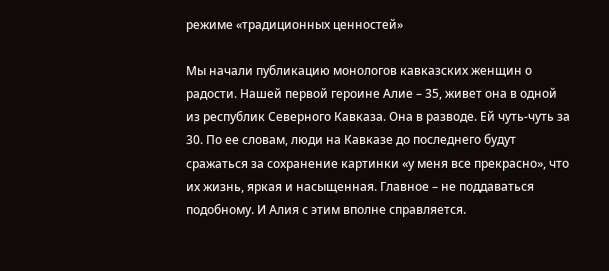режиме «традиционных ценностей»

Мы начали публикацию монологов кавказских женщин о радости. Нашей первой героине Алие – 35, живет она в одной из республик Северного Кавказа. Она в разводе. Ей чуть-чуть за 30. По ее словам, люди на Кавказе до последнего будут сражаться за сохранение картинки «у меня все прекрасно», что их жизнь, яркая и насыщенная. Главное – не поддаваться подобному. И Алия с этим вполне справляется.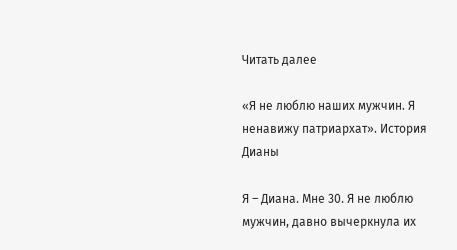Читать далее

«Я не люблю наших мужчин. Я ненавижу патриархат». История Дианы

Я – Диана. Мне 30. Я не люблю мужчин, давно вычеркнула их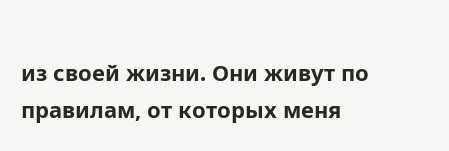из своей жизни. Они живут по правилам, от которых меня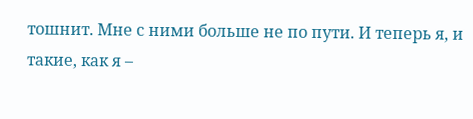тошнит. Мне с ними больше не по пути. И теперь я, и такие, как я –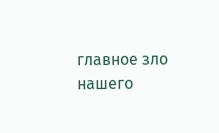главное зло нашего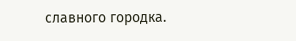славного городка.